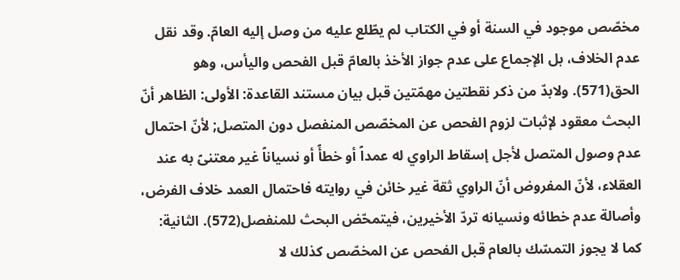مخصّص موجود في السنة أو في الكتاب لم يطّلع عليه من وصل إليه العامّ. وقد نقل عدم الخلاف، بل الإجماع على عدم جواز الأخذ بالعامّ قبل الفحص واليأس، وهو الحق(571). ولابدّ من ذكر نقطتين مهمّتين قبل بيان مستند القاعدة: الأولى: الظاهر أنّ البحث معقود لإثبات لزوم الفحص عن المخصّص المنفصل دون المتصل; لأنّ احتمال عدم وصول المتصل لأجل إسقاط الراوي له عمداً أو خطأً أو نسياناً غير معتنىً به عند العقلاء، لأنّ المفروض أنّ الراوي ثقة غير خائن في روايته فاحتمال العمد خلاف الفرض، وأصالة عدم خطائه ونسيانه تردّ الأخيرين، فيتمحّض البحث للمنفصل(572). الثانية: كما لا يجوز التمسّك بالعام قبل الفحص عن المخصّص كذلك لا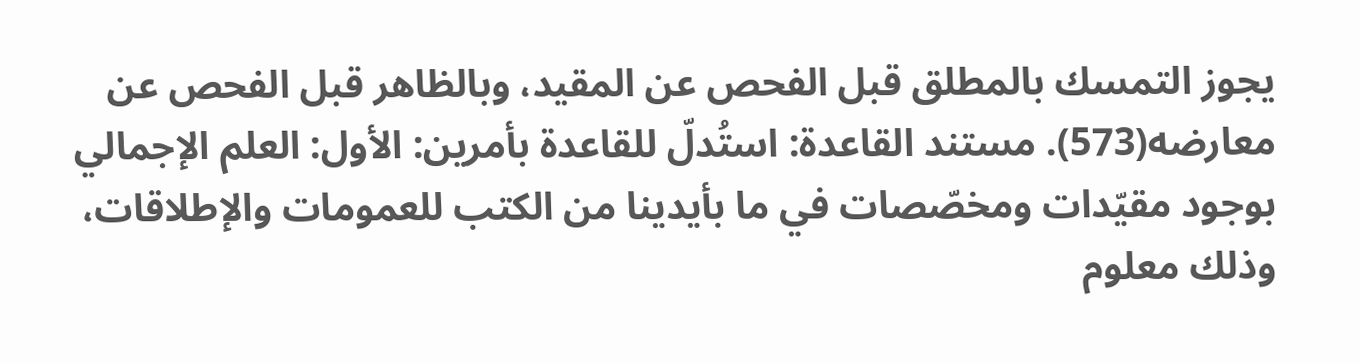يجوز التمسك بالمطلق قبل الفحص عن المقيد، وبالظاهر قبل الفحص عن معارضه(573). مستند القاعدة: استُدلّ للقاعدة بأمرين: الأول: العلم الإجمالي بوجود مقيّدات ومخصّصات في ما بأيدينا من الكتب للعمومات والإطلاقات، وذلك معلوم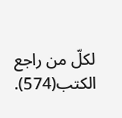لكلّ من راجع الكتب(574).